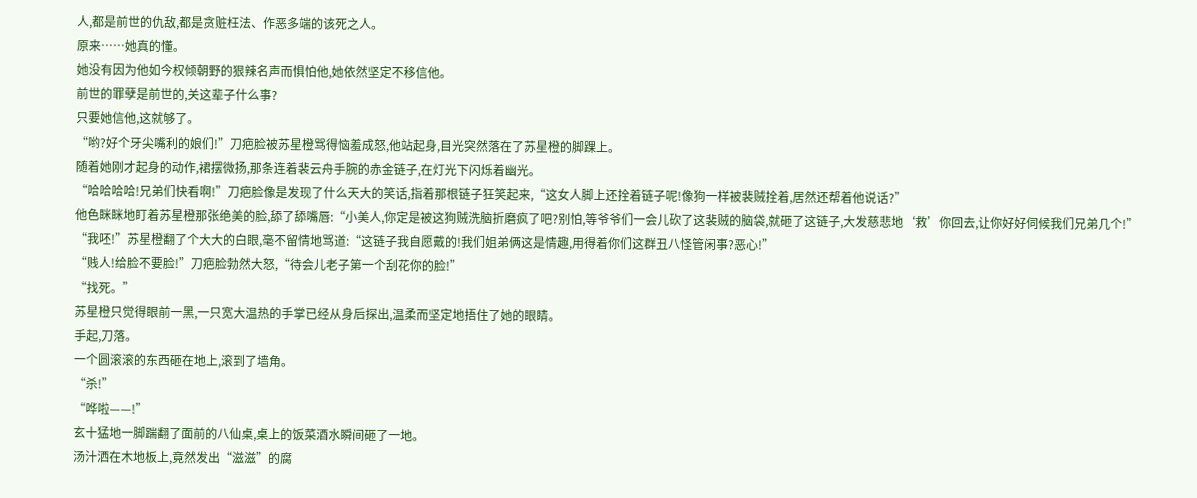人,都是前世的仇敌,都是贪赃枉法、作恶多端的该死之人。
原来……她真的懂。
她没有因为他如今权倾朝野的狠辣名声而惧怕他,她依然坚定不移信他。
前世的罪孽是前世的,关这辈子什么事?
只要她信他,这就够了。
“哟?好个牙尖嘴利的娘们!”刀疤脸被苏星橙骂得恼羞成怒,他站起身,目光突然落在了苏星橙的脚踝上。
随着她刚才起身的动作,裙摆微扬,那条连着裴云舟手腕的赤金链子,在灯光下闪烁着幽光。
“哈哈哈哈!兄弟们快看啊!”刀疤脸像是发现了什么天大的笑话,指着那根链子狂笑起来,“这女人脚上还拴着链子呢!像狗一样被裴贼拴着,居然还帮着他说话?”
他色眯眯地盯着苏星橙那张绝美的脸,舔了舔嘴唇:“小美人,你定是被这狗贼洗脑折磨疯了吧?别怕,等爷爷们一会儿砍了这裴贼的脑袋,就砸了这链子,大发慈悲地‘救’你回去,让你好好伺候我们兄弟几个!”
“我呸!”苏星橙翻了个大大的白眼,毫不留情地骂道:“这链子我自愿戴的!我们姐弟俩这是情趣,用得着你们这群丑八怪管闲事?恶心!”
“贱人!给脸不要脸!”刀疤脸勃然大怒,“待会儿老子第一个刮花你的脸!”
“找死。”
苏星橙只觉得眼前一黑,一只宽大温热的手掌已经从身后探出,温柔而坚定地捂住了她的眼睛。
手起,刀落。
一个圆滚滚的东西砸在地上,滚到了墙角。
“杀!”
“哗啦——!”
玄十猛地一脚踹翻了面前的八仙桌,桌上的饭菜酒水瞬间砸了一地。
汤汁洒在木地板上,竟然发出“滋滋”的腐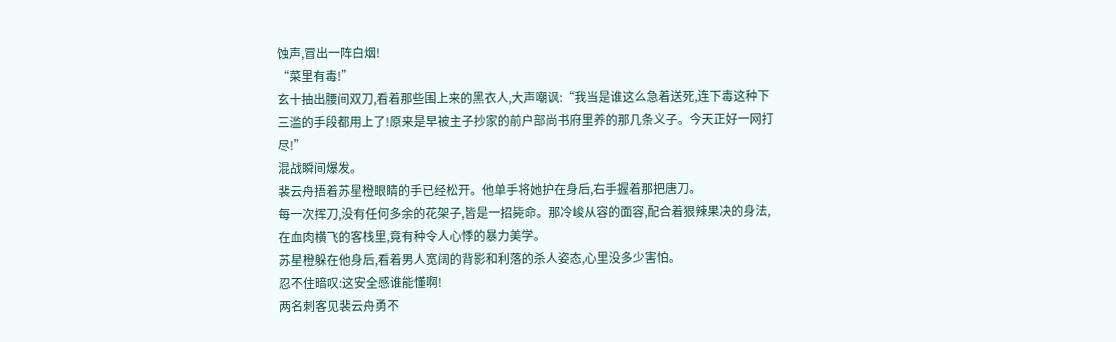蚀声,冒出一阵白烟!
“菜里有毒!”
玄十抽出腰间双刀,看着那些围上来的黑衣人,大声嘲讽:“我当是谁这么急着送死,连下毒这种下三滥的手段都用上了!原来是早被主子抄家的前户部尚书府里养的那几条义子。今天正好一网打尽!”
混战瞬间爆发。
裴云舟捂着苏星橙眼睛的手已经松开。他单手将她护在身后,右手握着那把唐刀。
每一次挥刀,没有任何多余的花架子,皆是一招毙命。那冷峻从容的面容,配合着狠辣果决的身法,在血肉横飞的客栈里,竟有种令人心悸的暴力美学。
苏星橙躲在他身后,看着男人宽阔的背影和利落的杀人姿态,心里没多少害怕。
忍不住暗叹:这安全感谁能懂啊!
两名刺客见裴云舟勇不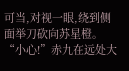可当,对视一眼,绕到侧面举刀砍向苏星橙。
“小心!”赤九在远处大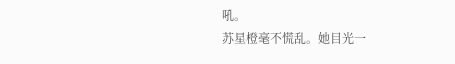吼。
苏星橙毫不慌乱。她目光一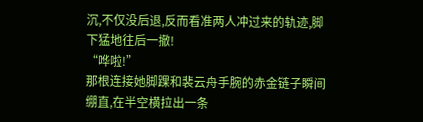沉,不仅没后退,反而看准两人冲过来的轨迹,脚下猛地往后一撤!
“哗啦!”
那根连接她脚踝和裴云舟手腕的赤金链子瞬间绷直,在半空横拉出一条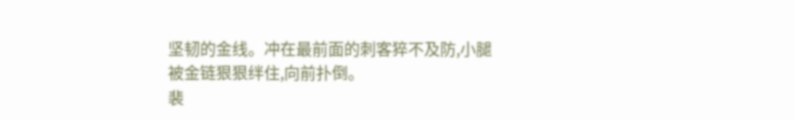坚韧的金线。冲在最前面的刺客猝不及防,小腿被金链狠狠绊住,向前扑倒。
裴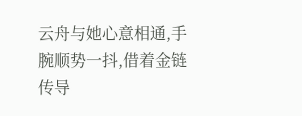云舟与她心意相通,手腕顺势一抖,借着金链传导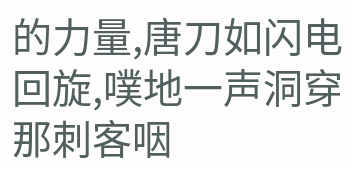的力量,唐刀如闪电回旋,噗地一声洞穿那刺客咽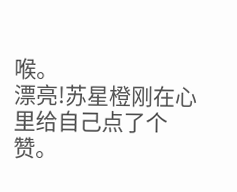喉。
漂亮!苏星橙刚在心里给自己点了个赞。